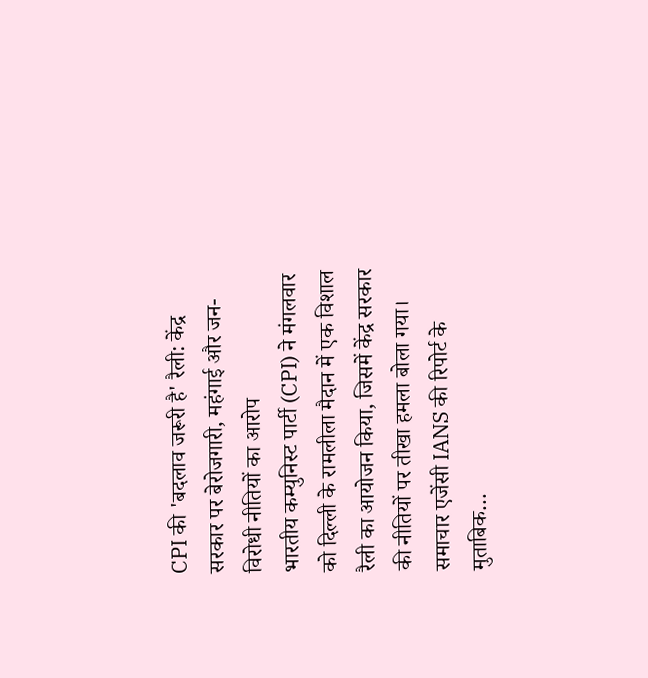CPI की 'बदलाव जरूरी है' रैली: केंद्र सरकार पर बेरोजगारी, महंगाई और जन-विरोधी नीतियों का आरोप
भारतीय कम्युनिस्ट पार्टी (CPI) ने मंगलवार को दिल्ली के रामलीला मैदान में एक विशाल रैली का आयोजन किया, जिसमें केंद्र सरकार की नीतियों पर तीखा हमला बोला गया। समाचार एजेंसी IANS की रिपोर्ट के मुताबिक…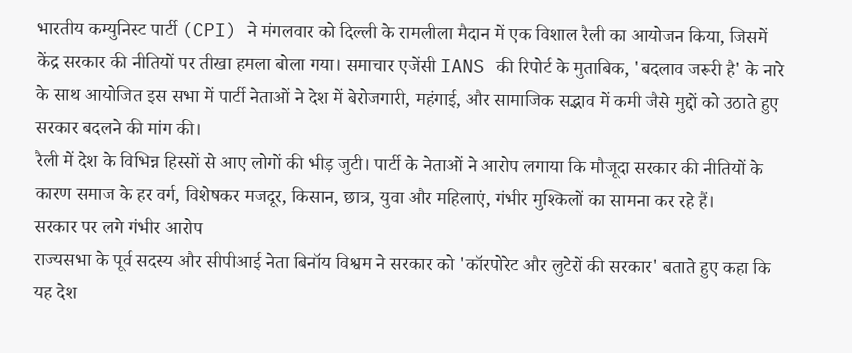भारतीय कम्युनिस्ट पार्टी (CPI) ने मंगलवार को दिल्ली के रामलीला मैदान में एक विशाल रैली का आयोजन किया, जिसमें केंद्र सरकार की नीतियों पर तीखा हमला बोला गया। समाचार एजेंसी IANS की रिपोर्ट के मुताबिक, 'बदलाव जरूरी है' के नारे के साथ आयोजित इस सभा में पार्टी नेताओं ने देश में बेरोजगारी, महंगाई, और सामाजिक सद्भाव में कमी जैसे मुद्दों को उठाते हुए सरकार बदलने की मांग की।
रैली में देश के विभिन्न हिस्सों से आए लोगों की भीड़ जुटी। पार्टी के नेताओं ने आरोप लगाया कि मौजूदा सरकार की नीतियों के कारण समाज के हर वर्ग, विशेषकर मजदूर, किसान, छात्र, युवा और महिलाएं, गंभीर मुश्किलों का सामना कर रहे हैं।
सरकार पर लगे गंभीर आरोप
राज्यसभा के पूर्व सदस्य और सीपीआई नेता बिनॉय विश्वम ने सरकार को 'कॉरपोरेट और लुटेरों की सरकार' बताते हुए कहा कि यह देश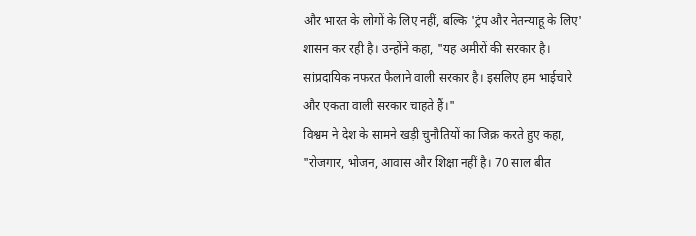और भारत के लोगों के लिए नहीं, बल्कि 'ट्रंप और नेतन्याहू के लिए' शासन कर रही है। उन्होंने कहा, "यह अमीरों की सरकार है। सांप्रदायिक नफरत फैलाने वाली सरकार है। इसलिए हम भाईचारे और एकता वाली सरकार चाहते हैं।"
विश्वम ने देश के सामने खड़ी चुनौतियों का जिक्र करते हुए कहा, "रोजगार, भोजन, आवास और शिक्षा नहीं है। 70 साल बीत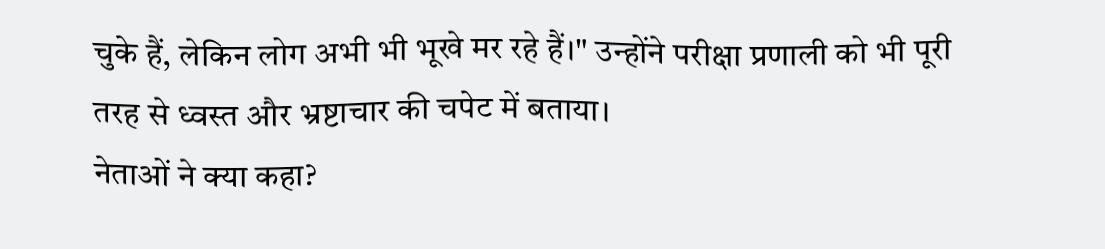चुके हैं, लेकिन लोग अभी भी भूखे मर रहे हैं।" उन्होंने परीक्षा प्रणाली को भी पूरी तरह से ध्वस्त और भ्रष्टाचार की चपेट में बताया।
नेताओं ने क्या कहा?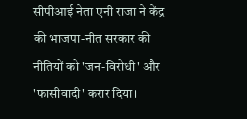सीपीआई नेता एनी राजा ने केंद्र की भाजपा-नीत सरकार की नीतियों को 'जन-विरोधी' और 'फासीवादी' करार दिया।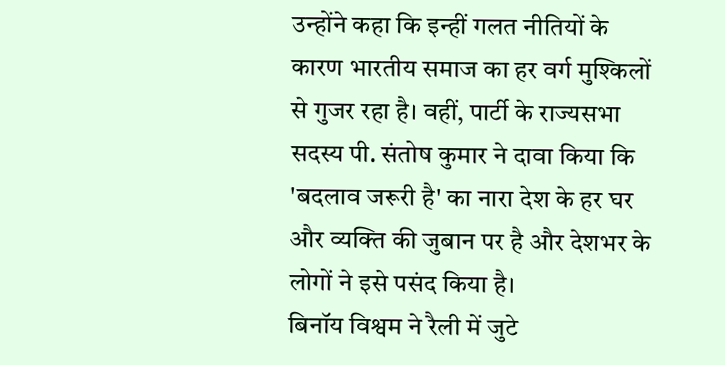उन्होंने कहा कि इन्हीं गलत नीतियों के कारण भारतीय समाज का हर वर्ग मुश्किलों से गुजर रहा है। वहीं, पार्टी के राज्यसभा सदस्य पी. संतोष कुमार ने दावा किया कि 'बदलाव जरूरी है' का नारा देश के हर घर और व्यक्ति की जुबान पर है और देशभर के लोगों ने इसे पसंद किया है।
बिनॉय विश्वम ने रैली में जुटे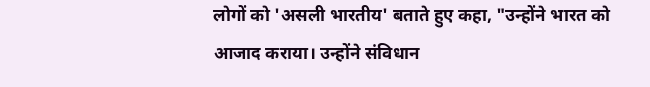लोगों को 'असली भारतीय' बताते हुए कहा, "उन्होंने भारत को आजाद कराया। उन्होंने संविधान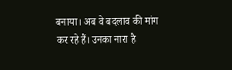बनाया। अब वे बदलाव की मांग कर रहे हैं। उनका नारा है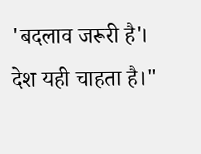'बदलाव जरूरी है'। देश यही चाहता है।"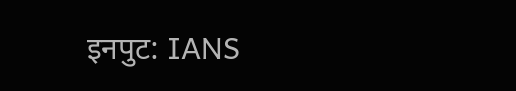इनपुट: IANS